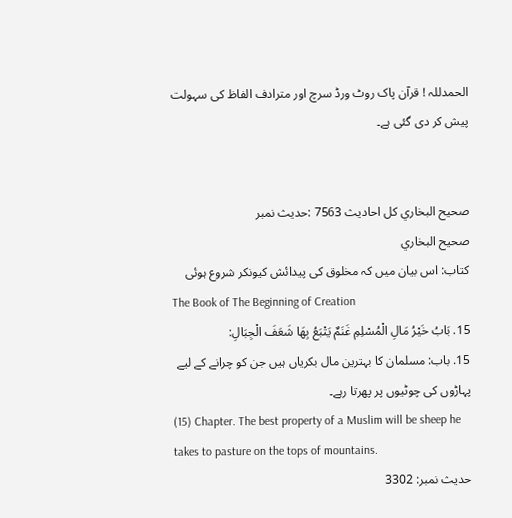الحمدللہ ! قرآن پاک روٹ ورڈ سرچ اور مترادف الفاظ کی سہولت پیش کر دی گئی ہے۔


صحيح البخاري کل احادیث 7563 :حدیث نمبر
صحيح البخاري
کتاب: اس بیان میں کہ مخلوق کی پیدائش کیونکر شروع ہوئی
The Book of The Beginning of Creation
15. بَابُ خَيْرُ مَالِ الْمُسْلِمِ غَنَمٌ يَتْبَعُ بِهَا شَعَفَ الْجِبَالِ:
15. باب: مسلمان کا بہترین مال بکریاں ہیں جن کو چرانے کے لیے پہاڑوں کی چوٹیوں پر پھرتا رہے۔
(15) Chapter. The best property of a Muslim will be sheep he takes to pasture on the tops of mountains.
حدیث نمبر: 3302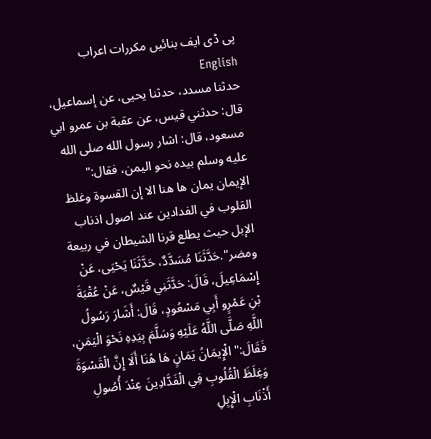پی ڈی ایف بنائیں مکررات اعراب English
حدثنا مسدد، حدثنا يحيى، عن إسماعيل، قال: حدثني قيس، عن عقبة بن عمرو ابي مسعود، قال: اشار رسول الله صلى الله عليه وسلم بيده نحو اليمن، فقال:" الإيمان يمان ها هنا الا إن القسوة وغلظ القلوب في الفدادين عند اصول اذناب الإبل حيث يطلع قرنا الشيطان في ربيعة ومضر".حَدَّثَنَا مُسَدَّدٌ، حَدَّثَنَا يَحْيَى، عَنْ إِسْمَاعِيلَ، قَالَ: حَدَّثَنِي قَيْسٌ، عَنْ عُقْبَةَ بْنِ عَمْرٍو أَبِي مَسْعُودٍ، قَالَ: أَشَارَ رَسُولُ اللَّهِ صَلَّى اللَّهُ عَلَيْهِ وَسَلَّمَ بِيَدِهِ نَحْوَ الْيَمَنِ، فَقَالَ:" الْإِيمَانُ يَمَانٍ هَا هُنَا أَلَا إِنَّ الْقَسْوَةَ وَغِلَظَ الْقُلُوبِ فِي الْفَدَّادِينَ عِنْدَ أُصُولِ أَذْنَابِ الْإِبِلِ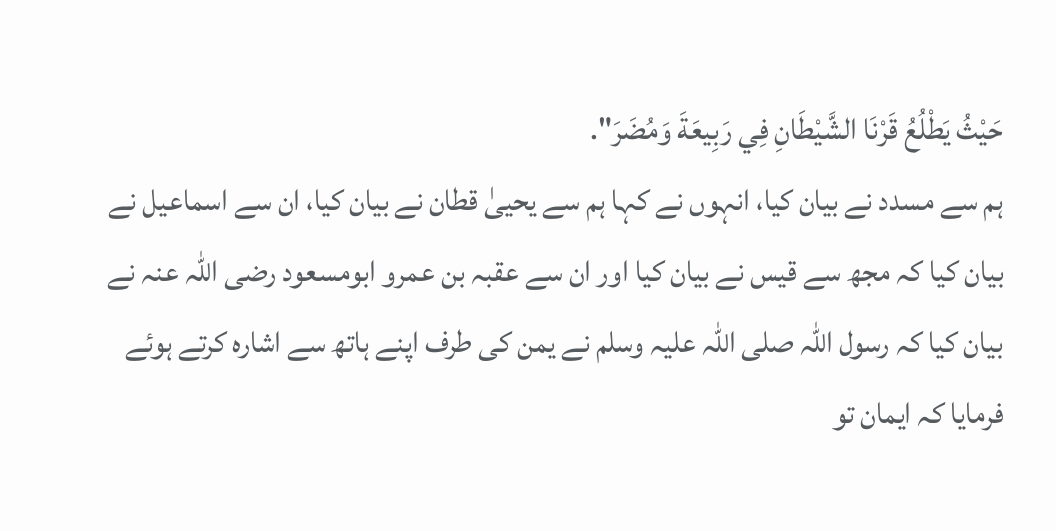حَيْثُ يَطْلُعُ قَرْنَا الشَّيْطَانِ فِي رَبِيعَةَ وَمُضَرَ".
ہم سے مسدد نے بیان کیا، انہوں نے کہا ہم سے یحییٰ قطان نے بیان کیا، ان سے اسماعیل نے بیان کیا کہ مجھ سے قیس نے بیان کیا اور ان سے عقبہ بن عمرو ابومسعود رضی اللہ عنہ نے بیان کیا کہ رسول اللہ صلی اللہ علیہ وسلم نے یمن کی طرف اپنے ہاتھ سے اشارہ کرتے ہوئے فرمایا کہ ایمان تو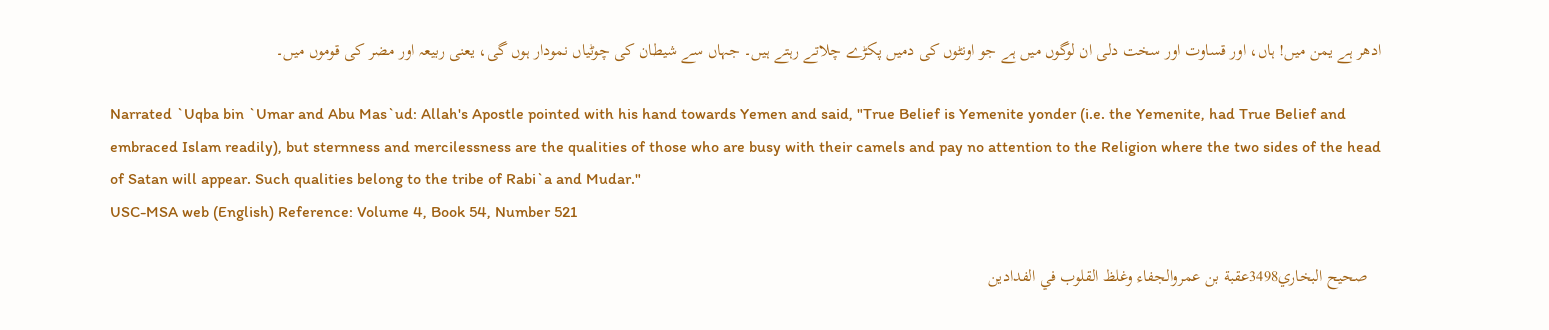ادھر ہے یمن میں! ہاں، اور قساوت اور سخت دلی ان لوگوں میں ہے جو اونٹوں کی دمیں پکڑے چلاتے رہتے ہیں۔ جہاں سے شیطان کی چوٹیاں نمودار ہوں گی، یعنی ربیعہ اور مضر کی قوموں میں۔

Narrated `Uqba bin `Umar and Abu Mas`ud: Allah's Apostle pointed with his hand towards Yemen and said, "True Belief is Yemenite yonder (i.e. the Yemenite, had True Belief and embraced Islam readily), but sternness and mercilessness are the qualities of those who are busy with their camels and pay no attention to the Religion where the two sides of the head of Satan will appear. Such qualities belong to the tribe of Rabi`a and Mudar."
USC-MSA web (English) Reference: Volume 4, Book 54, Number 521

   صحيح البخاري3498عقبة بن عمروالجفاء وغلظ القلوب في الفدادين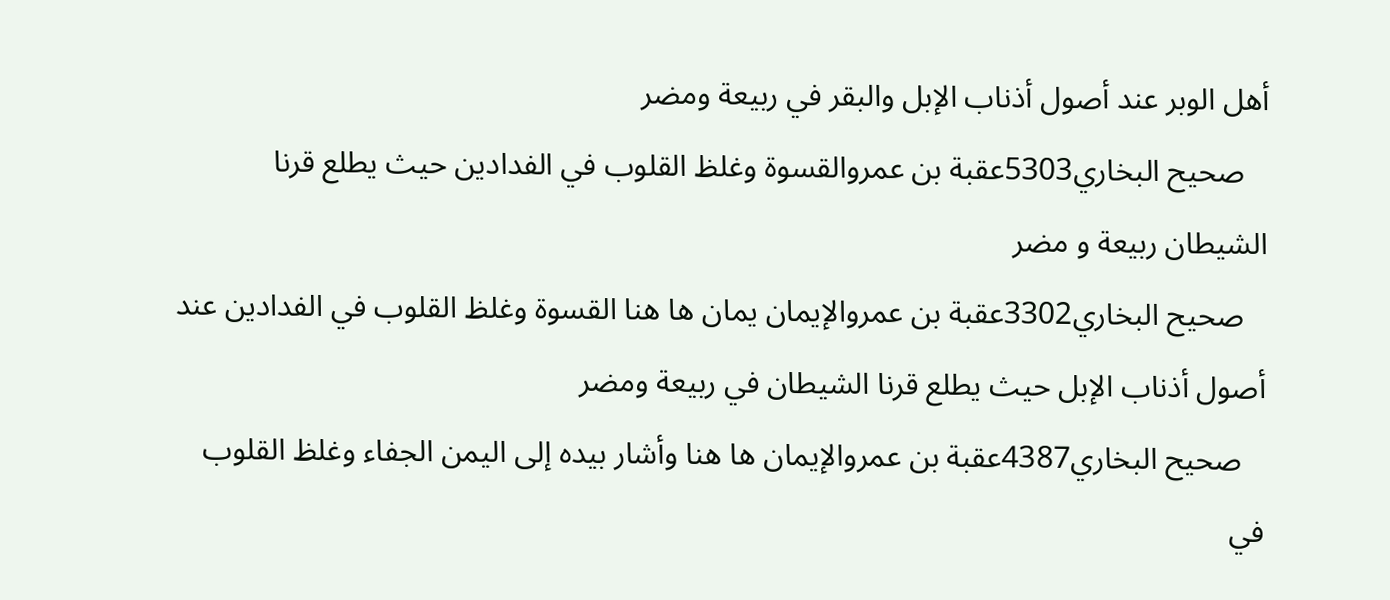أهل الوبر عند أصول أذناب الإبل والبقر في ربيعة ومضر
   صحيح البخاري5303عقبة بن عمروالقسوة وغلظ القلوب في الفدادين حيث يطلع قرنا الشيطان ربيعة و مضر
   صحيح البخاري3302عقبة بن عمروالإيمان يمان ها هنا القسوة وغلظ القلوب في الفدادين عند أصول أذناب الإبل حيث يطلع قرنا الشيطان في ربيعة ومضر
   صحيح البخاري4387عقبة بن عمروالإيمان ها هنا وأشار بيده إلى اليمن الجفاء وغلظ القلوب في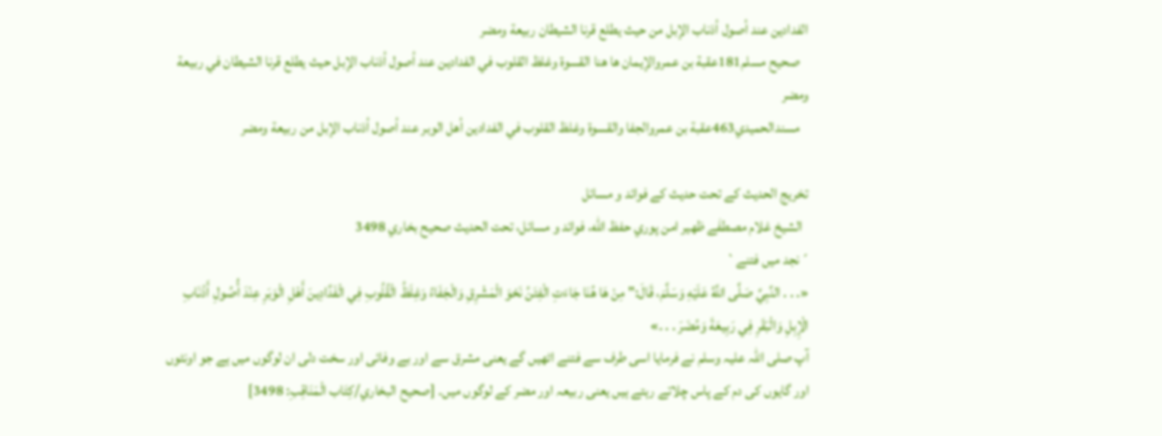الفدادين عند أصول أذناب الإبل من حيث يطلع قرنا الشيطان ربيعة ومضر
   صحيح مسلم181عقبة بن عمروالإيمان ها هنا القسوة وغلظ القلوب في الفدادين عند أصول أذناب الإبل حيث يطلع قرنا الشيطان في ربيعة ومضر
   مسندالحميدي463عقبة بن عمروالجفا والقسوة وغلظ القلوب في الفدادين أهل الوبر عند أصول أذناب الإبل من ربيعة ومضر

تخریج الحدیث کے تحت حدیث کے فوائد و مسائل
  الشيخ غلام مصطفٰے ظهير امن پوري حفظ الله، فوائد و مسائل، تحت الحديث صحيح بخاري 3498
´نجد میں فتنے`
«. . . النَّبِيَّ صَلَّى اللَّهُ عَلَيْهِ وَسَلَّمَ، قَالَ:" مِنْ هَا هُنَا جَاءَتِ الْفِتَنُ نَحْوَ الْمَشْرِقِ وَالْجَفَاءُ وَغِلَظُ الْقُلُوبِ فِي الْفَدَّادِينَ أَهْلِ الْوَبَرِ عِنْدَ أُصُولِ أَذْنَابِ الْإِبِلِ وَالْبَقَرِ فِي رَبِيعَةَ وَمُضَرَ . . .»
آپ صلی اللہ علیہ وسلم نے فرمایا اسی طرف سے فتنے اٹھیں گے یعنی مشرق سے اور بے وفائی اور سخت دلی ان لوگوں میں ہے جو اونٹوں اور گایوں کی دم کے پاس چلاتے رہتے ہیں یعنی ربیعہ اور مضر کے لوگوں میں۔ [صحيح البخاري/كِتَاب الْمَنَاقِبِ: 3498]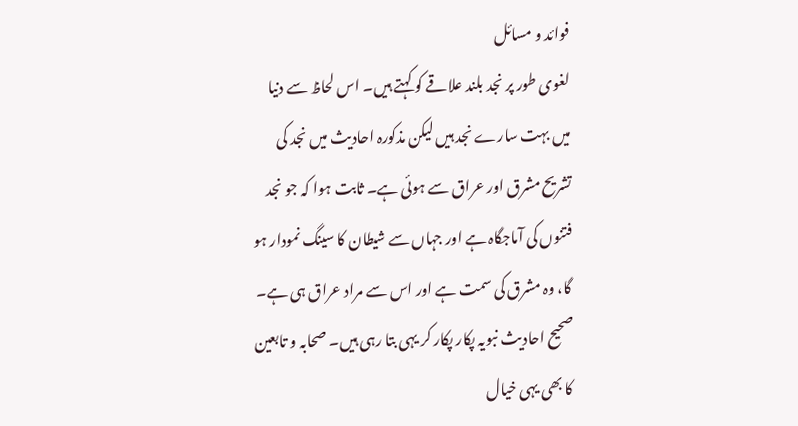فوائد و مسائل
لغوی طور پر نجد بلند علاقے کو کہتے ہیں۔ اس لحاظ سے دنیا میں بہت سارے نجد ہیں لیکن مذکورہ احادیث میں نجد کی تشریح مشرق اور عراق سے ہوئی ہے۔ ثابت ہوا کہ جو نجد فتنوں کی آماجگاہ ہے اور جہاں سے شیطان کا سینگ نمودار ہو گا، وہ مشرق کی سمت ہے اور اس سے مراد عراق ہی ہے۔ صحیح احادیث نبویہ پکار پکار کر یہی بتا رہی ہیں۔ صحابہ و تابعین کا بھی یہی خیال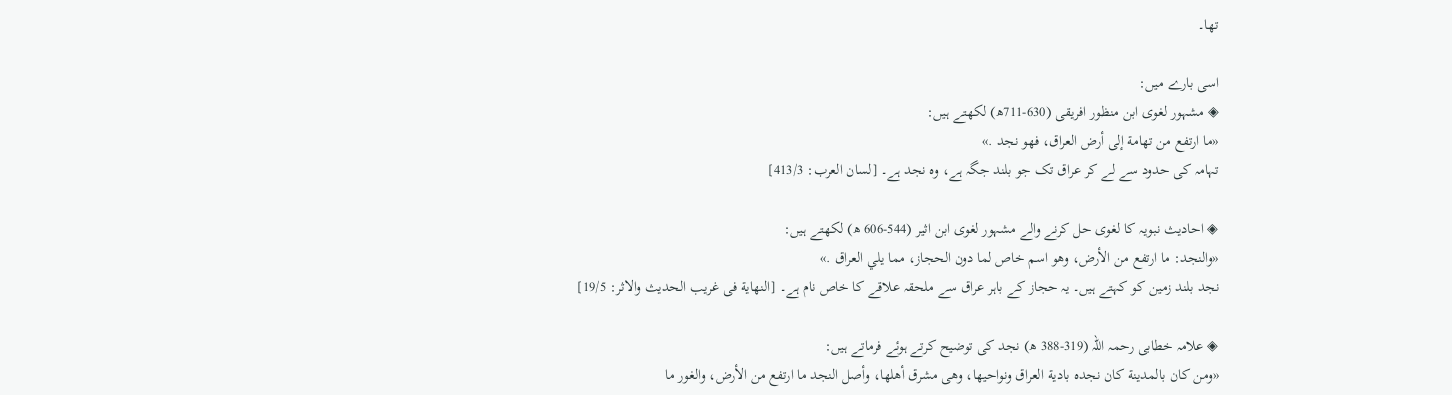تھا۔

اسی بارے میں:
◈ مشہور لغوی ابن منظور افریقی (630-711ھ) لکھتے ہیں:
«ما ارتفع من تهامة إلى أرض العراق، فهو نجد .»
تہامہ کی حدود سے لے کر عراق تک جو بلند جگہ ہے، وہ نجد ہے۔ [لسان العرب: 413/3]

◈ احادیث نبویہ کا لغوی حل کرنے والے مشہور لغوی ابن اثیر (544-606 ھ) لکھتے ہیں:
«والنجد: ما ارتفع من الأرض، وهو اسم خاص لما دون الحجاز، مما يلي العراق .»
نجد بلند زمین کو کہتے ہیں۔ یہ حجاز کے باہر عراق سے ملحقہ علاقے کا خاص نام ہے۔ [النهاية فى غريب الحديث والاثر: 19/5]

◈ علامہ خطابی رحمہ اللہ (319-388 ھ) نجد کی توضیح کرتے ہوئے فرماتے ہیں:
«ومن كان بالمدينة كان نجده بادية العراق ونواحيها، وهى مشرق أهلها، وأصل النجد ما ارتفع من الأرض، والغور ما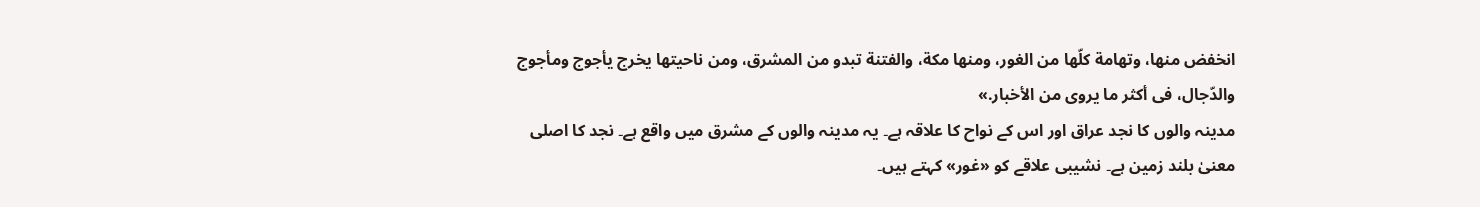انخفض منها، وتهامة كلّها من الغور، ومنها مكة، والفتنة تبدو من المشرق، ومن ناحيتها يخرج يأجوج ومأجوج والدّجال، فى أكثر ما يروى من الأخبار.»
مدینہ والوں کا نجد عراق اور اس کے نواح کا علاقہ ہے۔ یہ مدینہ والوں کے مشرق میں واقع ہے۔ نجد کا اصلی معنیٰ بلند زمین ہے۔ نشیبی علاقے کو «غور» کہتے ہیں۔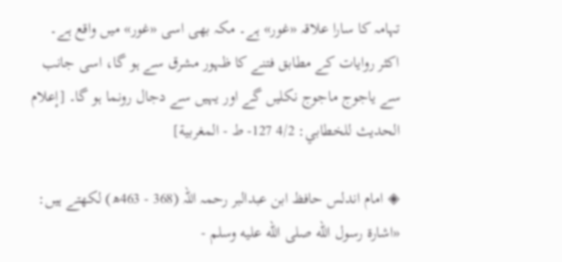تہامہ کا سارا علاقہ «غور» ہے۔ مکہ بھی اسی «غور» میں واقع ہے۔ اکثر روایات کے مطابق فتنے کا ظہور مشرق سے ہو گا، اسی جانب سے یاجوج ماجوج نکلیں گے اور یہیں سے دجال رونما ہو گا۔ [إعلام الحديث للخطابي: 4/2 127- ط - المغربية]

◈ امام اندلس حافظ ابن عبدالبر رحمہ اللہ (368 - 463ھ) لکھتے ہیں:
«اشارة رسول الله صلى الله عليه وسلم -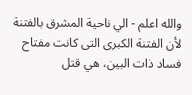والله اعلم - الي ناحية المشرق بالفتنة لأن الفتنة الكبرى التى كانت مفتاح فساد ذات البين، هي قتل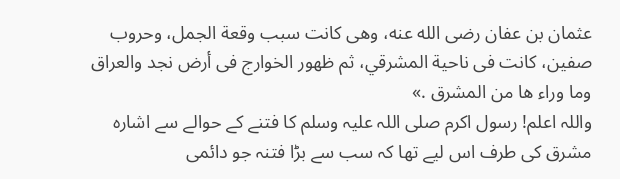عثمان بن عفان رضى الله عنه، وهى كانت سبب وقعة الجمل، وحروب صفين، كانت فى ناحية المشرقي، ثم ظهور الخوارج فى أرض نجد والعراق وما وراء ها من المشرق .»
واللہ اعلم! رسول اکرم صلی اللہ علیہ وسلم کا فتنے کے حوالے سے اشارہ مشرق کی طرف اس لیے تھا کہ سب سے بڑا فتنہ جو دائمی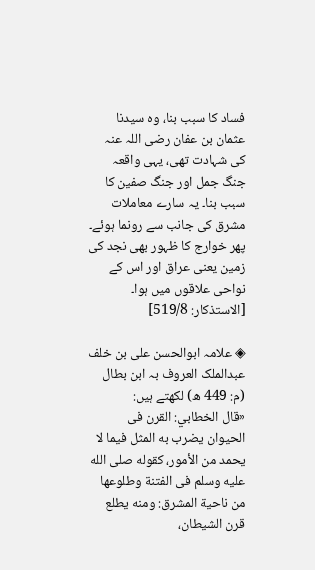فساد کا سبب بنا، وہ سیدنا عثمان بن عفان رضی اللہ عنہ کی شہادت تھی، یہی واقعہ جنگ جمل اور جنگ صفین کا سبب بنا۔ یہ سارے معاملات مشرق کی جانب سے رونما ہوئے۔ پھر خوارج کا ظہور بھی نجد کی زمین یعنی عراق اور اس کے نواحی علاقوں میں ہوا۔ [الاستذكار: 519/8]

◈ علامہ ابوالحسن علی بن خلف عبدالملک العروف بہ ابن بطال (م: 449 ھ) لکھتے ہیں:
«قال الخطابي: القرن فى الحيوان يضرب به المثل فيما لا یحمد من الأمور، كقوله صلى الله عليه وسلم فى الفتنة وطلوعها من ناحية المشرق: ومنه يطلع قرن الشيطان،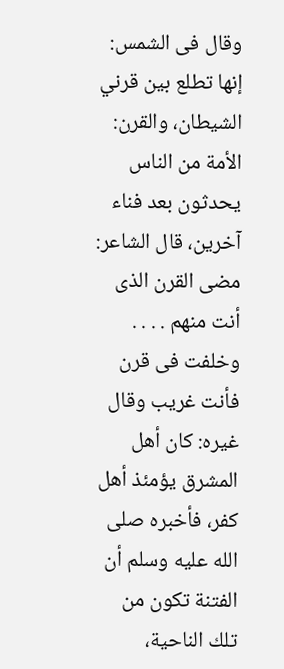وقال فى الشمس: إنها تطلع بين قرني الشيطان، والقرن: الأمة من الناس یحدثون بعد فناء آخرين، قال الشاعر: مضى القرن الذى أنت منهم . . . . وخلفت فى قرن فأنت غريب وقال غيره: كان أهل المشرق يؤمئذ أهل كفر، فأخبره صلى الله عليه وسلم أن الفتنة تكون من تلك الناحية،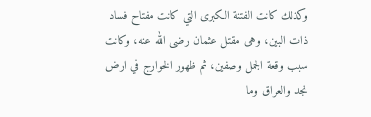وكذلك كانت الفتنة الكبرى التي كانت مفتاح فساد ذات البين، وهى مقتل عثمان رضى الله عنه، وكانت سبب وقعة الجمل وصفين، ثم ظهور الخوارج في ارض نجد والعراق وما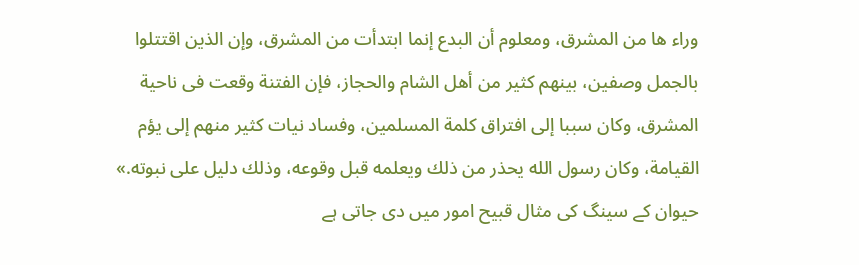وراء ها من المشرق، ومعلوم أن البدع إنما ابتدأت من المشرق، وإن الذين اقتتلوا بالجمل وصفين، بينهم كثير من أهل الشام والحجاز، فإن الفتنة وقعت فى ناحية المشرق، وكان سببا إلى افتراق كلمة المسلمين، وفساد نيات كثير منهم إلى يؤم القيامة، وكان رسول الله يحذر من ذلك ويعلمه قبل وقوعه، وذلك دليل على نبوته.»
حیوان کے سینگ کی مثال قبیح امور میں دی جاتی ہے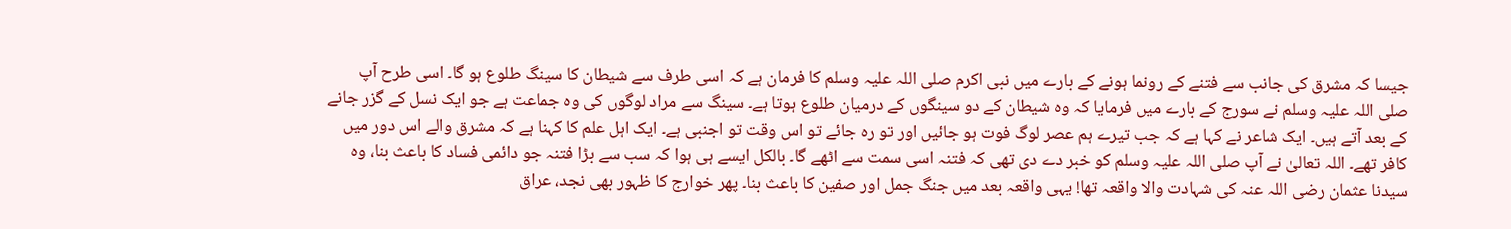جیسا کہ مشرق کی جانب سے فتنے کے رونما ہونے کے بارے میں نبی اکرم صلی اللہ علیہ وسلم کا فرمان ہے کہ اسی طرف سے شیطان کا سینگ طلوع ہو گا۔ اسی طرح آپ صلی اللہ علیہ وسلم نے سورج کے بارے میں فرمایا کہ وہ شیطان کے دو سینگوں کے درمیان طلوع ہوتا ہے۔ سینگ سے مراد لوگوں کی وہ جماعت ہے جو ایک نسل کے گزر جانے کے بعد آتے ہیں۔ ایک شاعر نے کہا ہے کہ جب تیرے ہم عصر لوگ فوت ہو جائیں اور تو رہ جائے تو اس وقت تو اجنبی ہے۔ ایک اہل علم کا کہنا ہے کہ مشرق والے اس دور میں کافر تھے۔ اللہ تعالیٰ نے آپ صلی اللہ علیہ وسلم کو خبر دے دی تھی کہ فتنہ اسی سمت سے اٹھے گا۔ بالکل ایسے ہی ہوا کہ سب سے بڑا فتنہ جو دائمی فساد کا باعث بنا، وہ سیدنا عثمان رضی اللہ عنہ کی شہادت والا واقعہ تھا! یہی واقعہ بعد میں جنگ جمل اور صفین کا باعث بنا۔ پھر خوارج کا ظہور بھی نجد، عراق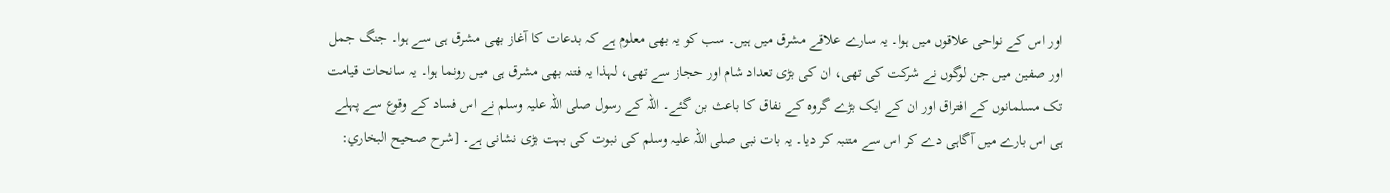اور اس کے نواحی علاقوں میں ہوا۔ یہ سارے علاقے مشرق میں ہیں۔ سب کو یہ بھی معلوم ہے کہ بدعات کا آغاز بھی مشرق ہی سے ہوا۔ جنگ جمل اور صفین میں جن لوگوں نے شرکت کی تھی، ان کی بڑی تعداد شام اور حجاز سے تھی، لہذا یہ فتنہ بھی مشرق ہی میں رونما ہوا۔ یہ سانحات قیامت تک مسلمانوں کے افتراق اور ان کے ایک بڑے گروہ کے نفاق کا باعث بن گئے۔ اللہ کے رسول صلی اللہ علیہ وسلم نے اس فساد کے وقوع سے پہلے ہی اس بارے میں آگاہی دے کر اس سے متنبہ کر دیا۔ یہ بات نبی صلی اللہ علیہ وسلم کی نبوت کی بہت بڑی نشانی ہے۔ [شرح صحيح البخاري: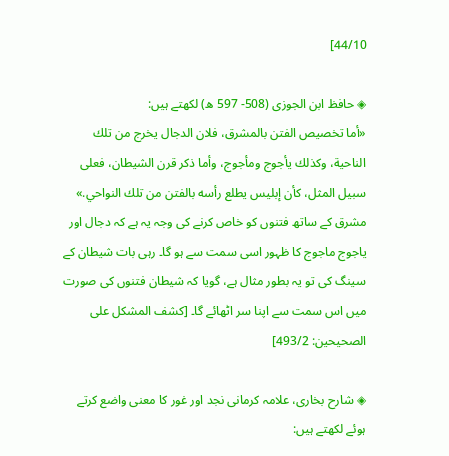44/10]

◈ حافظ ابن الجوزی (508- 597 ھ) لکھتے ہیں:
«أما تخصيص الفتن بالمشرق، فلان الدجال يخرج من تلك الناحية، وكذلك يأجوج ومأجوج، وأما ذكر قرن الشيطان، فعلى سبيل المثل، كأن إبليس يطلع رأسه بالفتن من تلك النواحي.»
مشرق کے ساتھ فتنوں کو خاص کرنے کی وجہ یہ ہے کہ دجال اور یاجوج ماجوج کا ظہور اسی سمت سے ہو گا۔ رہی بات شیطان کے سینگ کی تو یہ بطور مثال ہے، گویا کہ شیطان فتنوں کی صورت میں اس سمت سے اپنا سر اٹھائے گا۔ [كشف المشكل على الصحيحين: 493/2]

◈ شارح بخاری، علامہ کرمانی نجد اور غور کا معنی واضع کرتے ہوئے لکھتے ہیں: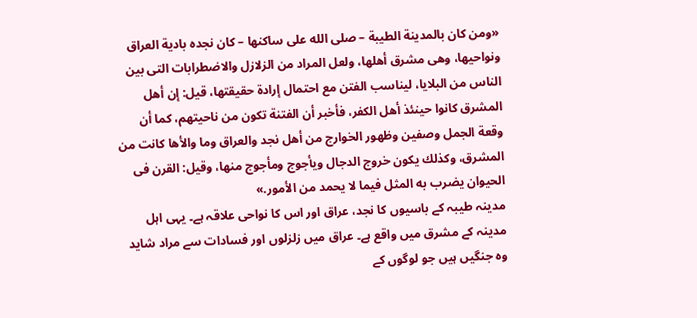«ومن كان بالمدينة الطيبة – صلى الله على ساكنها – كان نجده بادية العراق ونواحيها، وهى مشرق أهلها، ولعل المراد من الزلازل والاضطرابات التى بين الناس من البلايا، ليناسب الفتن مع احتمال إرادة حقيقتها، قيل: إن أهل المشرق كانوا حينئذ أهل الكفر، فأخبر أن الفتنة تكون من ناحيتهم، كما أن وقعة الجمل وصفين وظهور الخوارج من أهل نجد والعراق وما والأها كانت من المشرق، وكذلك يكون خروج الدجال ويأجوج ومأجوج منها، وقيل: القرن فى الحيوان يضرب به المثل فيما لا يحمد من الأمور.»
مدینہ طیبہ کے باسیوں کا نجد، عراق اور اس کا نواحی علاقہ ہے۔ یہی اہل مدینہ کے مشرق میں واقع ہے۔ عراق میں زلزلوں اور فسادات سے مراد شاید وہ جنگیں ہیں جو لوگوں کے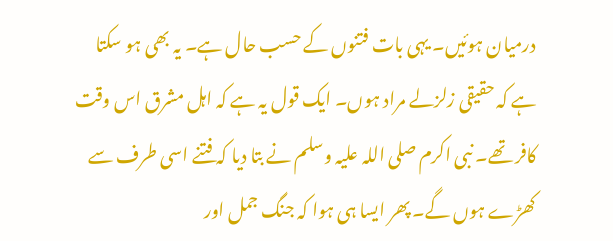درمیان ہوئیں۔ یہی بات فتنوں کے حسب حال ہے۔ یہ بھی ہو سکتا ہے کہ حقیقی زلزلے مراد ہوں۔ ایک قول یہ ہے کہ اہل مشرق اس وقت کافر تھے۔ نبی اکرم صلی اللہ علیہ وسلم نے بتا دیا کہ فتنے اسی طرف سے کھڑے ہوں گے۔ پھر ایسا ہی ہوا کہ جنگ جمل اور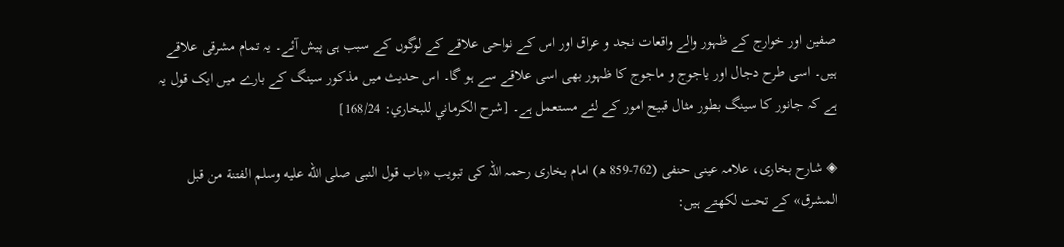صفین اور خوارج کے ظہور والے واقعات نجد و عراق اور اس کے نواحی علاقے کے لوگوں کے سبب ہی پیش آئے۔ یہ تمام مشرقی علاقے ہیں۔ اسی طرح دجال اور یاجوج و ماجوج کا ظہور بھی اسی علاقے سے ہو گا۔ اس حدیث میں مذکور سینگ کے بارے میں ایک قول یہ ہے کہ جانور کا سینگ بطور مثال قبیح امور کے لئے مستعمل ہے۔ [شرح الكرماني للبخاري: 168/24]

◈ شارح بخاری، علامہ عینی حنفی (762-859 ھ) امام بخاری رحمہ اللہ کی تبویب «باب قول النبى صلى الله عليه وسلم الفتنة من قبل المشرق» کے تحت لکھتے ہیں: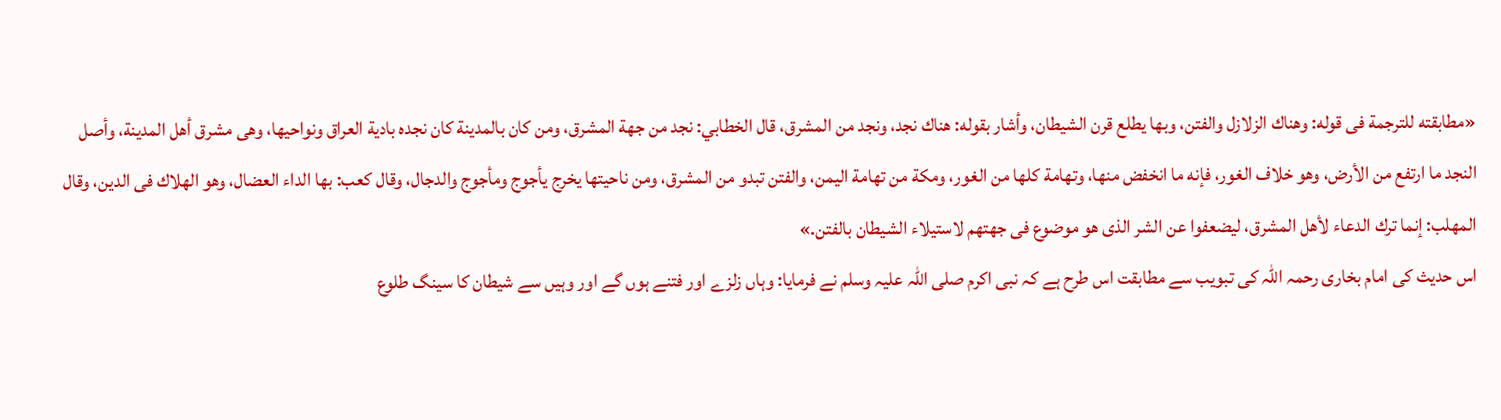«مطابقته للترجمة فى قوله: وهناك الزلازل والفتن، وبها يطلع قرن الشيطان، وأشار بقوله: هناك نجد، ونجد من المشرق، قال الخطابي: نجد من جهة المشرق، ومن كان بالمدينة كان نجده بادية العراق ونواحيها، وهى مشرق أهل المدينة، وأصل النجد ما ارتفع من الأرض، وهو خلاف الغور، فإنه ما انخفض منها، وتهامة كلها من الغور، ومكة من تهامة اليمن، والفتن تبدو من المشرق، ومن ناحيتها يخرج يأجوج ومأجوج والدجال، وقال كعب: بها الداء العضال، وهو الهلاك فى الدين، وقال المهلب: إنما ترك الدعاء لأهل المشرق، ليضعفوا عن الشر الذى هو موضوع فى جهتهم لاستيلاء الشيطان بالفتن.»
اس حدیث کی امام بخاری رحمہ اللہ کی تبویب سے مطابقت اس طرح ہے کہ نبی اکرم صلی اللہ علیہ وسلم نے فرمایا: وہاں زلزے اور فتنے ہوں گے اور وہیں سے شیطان کا سینگ طلوع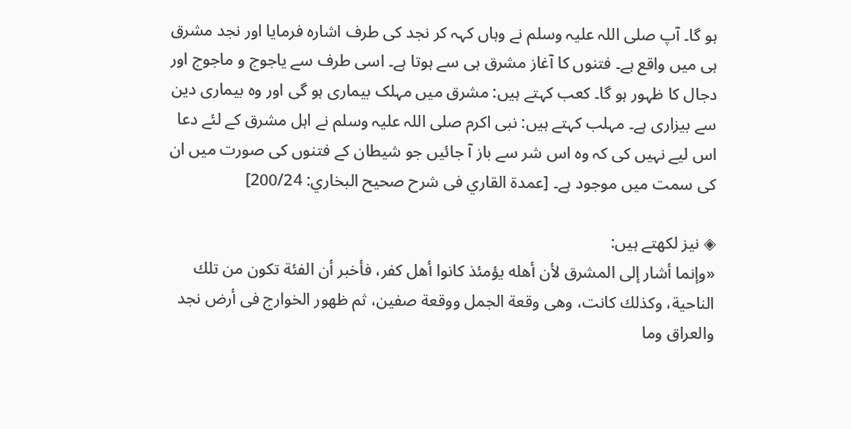ہو گا۔ آپ صلی اللہ علیہ وسلم نے وہاں کہہ کر نجد کی طرف اشارہ فرمایا اور نجد مشرق ہی میں واقع ہے۔ فتنوں کا آغاز مشرق ہی سے ہوتا ہے۔ اسی طرف سے یاجوج و ماجوج اور دجال کا ظہور ہو گا۔ کعب کہتے ہیں: مشرق میں مہلک بیماری ہو گی اور وہ بیماری دین سے بیزاری ہے۔ مہلب کہتے ہیں: نبی اکرم صلی اللہ علیہ وسلم نے اہل مشرق کے لئے دعا اس لیے نہیں کی کہ وہ اس شر سے باز آ جائیں جو شیطان کے فتنوں کی صورت میں ان کی سمت میں موجود ہے۔ [عمدة القاري فى شرح صحيح البخاري: 200/24]

◈ نیز لکھتے ہیں:
«وإنما أشار إلى المشرق لأن أهله يؤمئذ كانوا أهل كفر، فأخبر أن الفئة تكون من تلك الناحية، وكذلك كانت، وهى وقعة الجمل ووقعة صفين، ثم ظهور الخوارج فى أرض نجد والعراق وما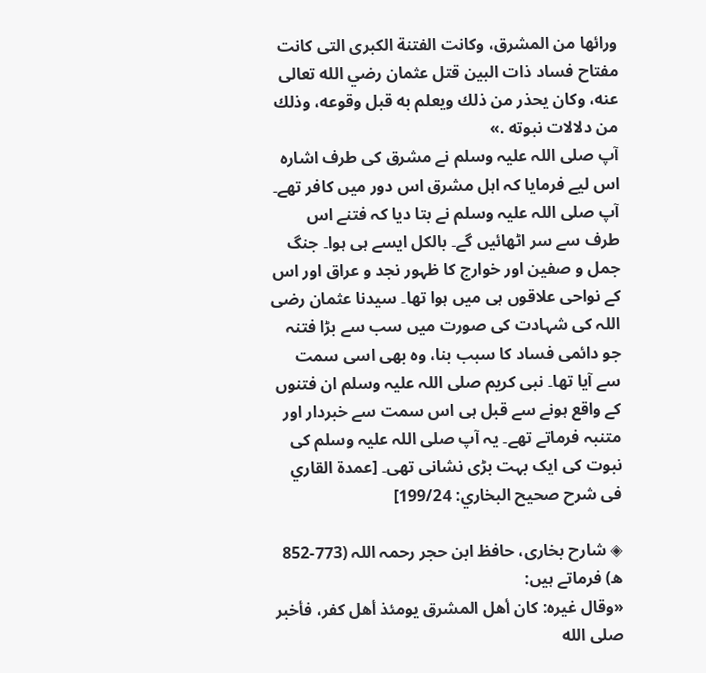ورائها من المشرق، وكانت الفتنة الكبرى التى كانت مفتاح فساد ذات البين قتل عثمان رضي الله تعالى عنه، وكان يحذر من ذلك ويعلم به قبل وقوعه، وذلك من دلالات نبوته .»
آپ صلی اللہ علیہ وسلم نے مشرق کی طرف اشارہ اس لیے فرمایا کہ اہل مشرق اس دور میں کافر تھے۔ آپ صلی اللہ علیہ وسلم نے بتا دیا کہ فتنے اس طرف سے سر اٹھائیں گے۔ بالکل ایسے ہی ہوا۔ جنگ جمل و صفین اور خوارج کا ظہور نجد و عراق اور اس کے نواحی علاقوں ہی میں ہوا تھا۔ سیدنا عثمان رضی اللہ کی شہادت کی صورت میں سب سے بڑا فتنہ جو دائمی فساد کا سبب بنا، وہ بھی اسی سمت سے آیا تھا۔ نبی کریم صلی اللہ علیہ وسلم ان فتنوں کے واقع ہونے سے قبل ہی اس سمت سے خبردار اور متنبہ فرماتے تھے۔ یہ آپ صلى اللہ علیہ وسلم کی نبوت کی ایک بہت بڑی نشانی تھی۔ [عمدة القاري فى شرح صحيح البخاري: 199/24]

◈ شارح بخاری، حافظ ابن حجر رحمہ اللہ (773-852 ھ) فرماتے ہیں:
«وقال غيره: كان أهل المشرق يومئذ أهل كفر، فأخبر صلى الله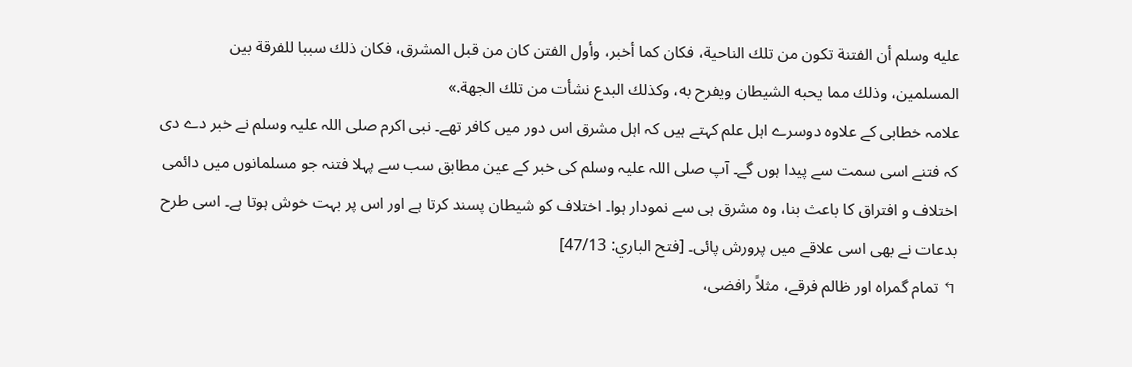عليه وسلم أن الفتنة تكون من تلك الناحية، فكان كما أخبر، وأول الفتن كان من قبل المشرق، فكان ذلك سببا للفرقة بين المسلمين، وذلك مما يحبه الشيطان ويفرح به، وكذلك البدع نشأت من تلك الجهة.»
علامہ خطابی کے علاوہ دوسرے اہل علم کہتے ہیں کہ اہل مشرق اس دور میں کافر تھے۔ نبی اکرم صلی اللہ علیہ وسلم نے خبر دے دی کہ فتنے اسی سمت سے پیدا ہوں گے۔ آپ صلی اللہ علیہ وسلم کی خبر کے عین مطابق سب سے پہلا فتنہ جو مسلمانوں میں دائمی اختلاف و افتراق کا باعث بنا، وہ مشرق ہی سے نمودار ہوا۔ اختلاف کو شیطان پسند کرتا ہے اور اس پر بہت خوش ہوتا ہے۔ اسی طرح بدعات نے بھی اسی علاقے میں پرورش پائی۔ [فتح الباري: 47/13]
↰ تمام گمراہ اور ظالم فرقے، مثلاً رافضی،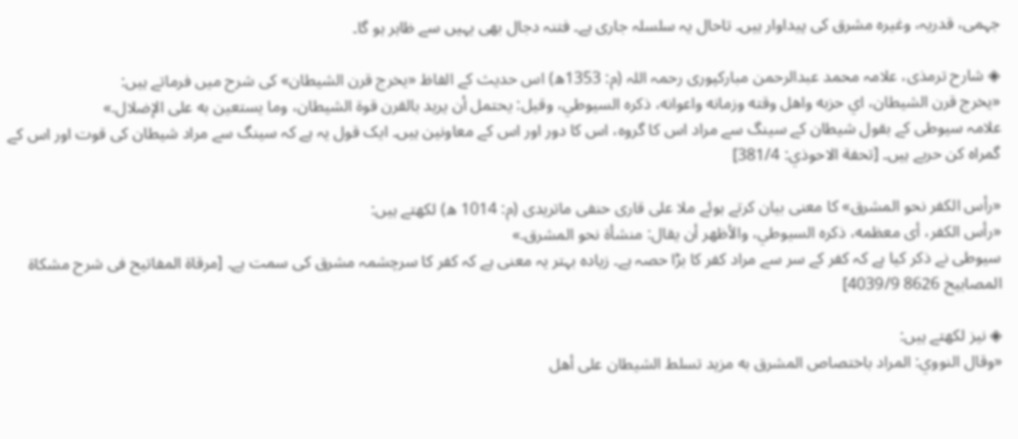جہمی، قدریہ، وغیرہ مشرق کی پیداوار ہیں۔ تاحال یہ سلسلہ جاری ہے۔ فتنہ دجال بھی یہیں سے ظاہر ہو گا۔

◈ شارح ترمذی، علامہ محمد عبدالرحمن مبارکپوری رحمہ اللہ (م: 1353ھ) اس حدیث کے الفاظ «يخرج قرن الشيطان» کی شرح میں فرماتے ہیں:
«يخرج قرن الشيطان، اي حزبه واهل وقته وزمانه واعوانه، ذكره السيوطي، وقيل: يحتمل أن يريد بالقرن قوة الشيطان، وما يستعين به على الإضلال.»
علامہ سیوطی کے بقول شیطان کے سینگ سے مراد اس کا گروہ، اس کا دور اور اس کے معاونین ہیں۔ ایک قول یہ ہے کہ سینگ سے مراد شیطان کی قوت اور اس کے گمراہ کن حربے ہیں۔ [تحفة الاحوذي: 381/4]

«رأس الكفر نحو المشرق» کا معنی بیان کرتے ہوئے ملا علی قاری حنفی ماتریدی (م: 1014 ھ) لکھتے ہیں:
«رأس الكفر، أى معظمه، ذكره السيوطي، والأظهر أن يقال: منشأة نحو المشرق.»
سیوطی نے ذکر کیا ہے کہ کفر کے سر سے مراد کفر کا بڑا حصہ ہے۔ زیادہ بہتر یہ معنی ہے کہ کفر کا سرچشمہ مشرق کی سمت ہے۔ [مرقاة المفاتيح فى شرح مشكاة المصابيح 8626 4039/9]

◈ نیز لکھتے ہیں:
«وقال النووي: المراد باختصاص المشرق به مزيد تسلط الشيطان على أهل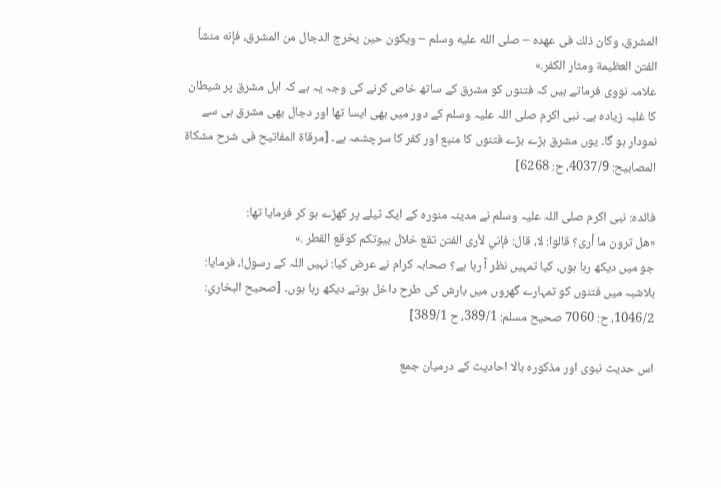المشرق، وكان ذلك فى عهده – صلى الله عليه وسلم – ويكون حين يخرج الدجال من المشرق، فإنه منشأ الفتن العظيمة ومثار الكفر.»
علامہ نووی فرماتے ہیں کہ فتنوں کو مشرق کے ساتھ خاص کرنے کی وجہ یہ ہے کہ اہل مشرق پر شیطان کا غلبہ زیادہ ہے۔ نبی اکرم صلی اللہ علیہ وسلم کے دور میں بھی ایسا تھا اور دجال بھی مشرق ہی سے نمودار ہو گا۔ یوں مشرق بڑے بڑے فتنوں کا منبع اور کفر کا سرچشمہ ہے۔ [مرقاة المفاتيح فى شرح مشكاة المصابيح: 4037/9، ح: 6268]

فائدہ: نبی اکرم صلی اللہ علیہ وسلم نے مدینہ منورہ کے ایک ٹیلے پر کھڑے ہو کر فرمایا تھا:
«هل ترون ما أرى؟ قالوا: لا، قال: فإني لأرى الفتن تقع خلال بيوتكم كوقع القطر .»
جو میں دیکھ رہا ہوں، کیا تمہیں نظر آ رہا ہے؟ صحابہ کرام نے عرض کیا: نہیں اللہ کے رسول!، فرمایا: بلاشبہ میں فتنوں کو تمہارے گھروں میں بارش کی طرح داخل ہوتے دیکھ رہا ہوں۔ [صحيح البخاري: 1046/2، ح: 7060 صحيح مسلم: 389/1، ح 389/1]

اس حدیث نبوی اور مذکورہ بالا احادیث کے درمیان جمع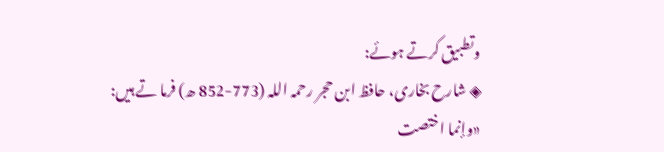وتطبیق کرتے ہوئے:
◈ شارح بخاری، حافظ ابن حجر رحمہ اللہ (773-852 ھ) فرما تے ہیں:
«وإنما اختصت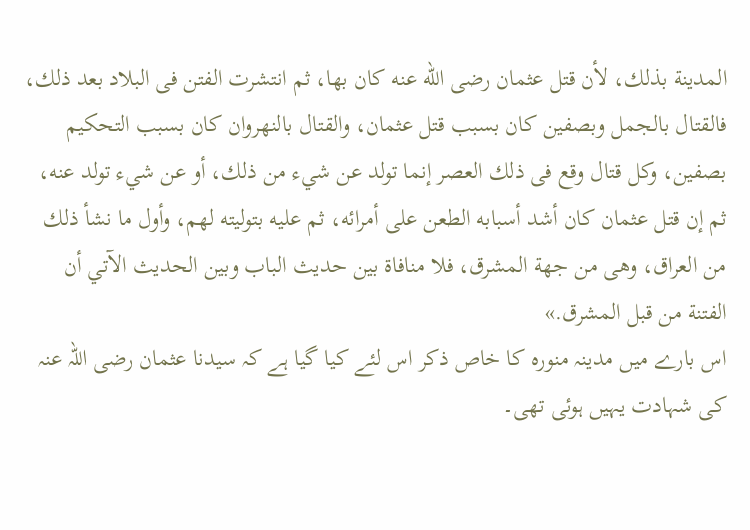المدينة بذلك، لأن قتل عثمان رضى الله عنه كان بها، ثم انتشرت الفتن فى البلاد بعد ذلك، فالقتال بالجمل وبصفين كان بسبب قتل عثمان، والقتال بالنهروان كان بسبب التحكيم بصفين، وكل قتال وقع فى ذلك العصر إنما تولد عن شيء من ذلك، أو عن شيء تولد عنه، ثم إن قتل عثمان كان أشد أسبابه الطعن على أمرائه، ثم عليه بتوليته لهم، وأول ما نشأ ذلك من العراق، وهى من جهة المشرق، فلا منافاة بين حديث الباب وبين الحديث الآتي أن الفتنة من قبل المشرق.»
اس بارے میں مدینہ منورہ کا خاص ذکر اس لئے کیا گیا ہے کہ سیدنا عثمان رضی اللہ عنہ کی شہادت یہیں ہوئی تھی۔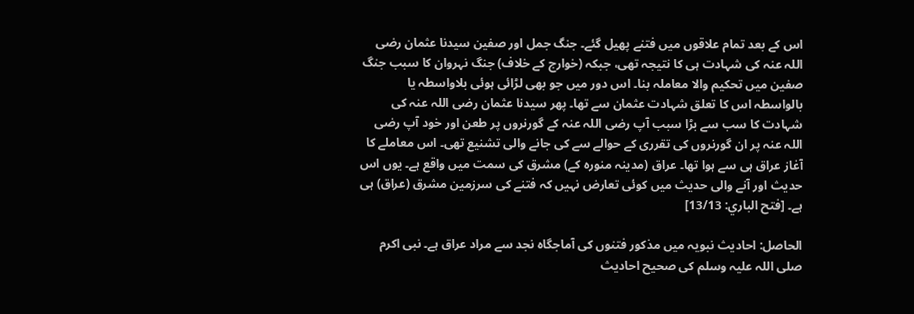اس کے بعد تمام علاقوں میں فتنے پھیل گئے۔ جنگ جمل اور صفین سیدنا عثمان رضی اللہ عنہ کی شہادت ہی کا نتیجہ تھی، جبکہ (خوارج کے خلاف) جنگ نہروان کا سبب جنگ صفین میں تحکیم والا معاملہ بنا۔ اس دور میں جو بھی لڑائی ہوئی بلاواسطہ یا بالواسطہ اس کا تعلق شہادت عثمان سے تھا۔ پھر سیدنا عثمان رضی اللہ عنہ کی شہادت کا سب سے بڑا سبب آپ رضی اللہ عنہ کے گورنروں پر طعن اور خود آپ رضی اللہ عنہ پر ان گورنروں کی تقرری کے حوالے سے کی جانے والی تشنیع تھی۔ اس معاملے کا آغاز عراق ہی سے ہوا تھا۔ عراق (مدینہ منورہ کے) مشرق کی سمت میں واقع ہے۔ یوں اس حدیث اور آنے والی حدیث میں کوئی تعارض نہیں کہ فتنے کی سرزمین مشرق (عراق) ہی ہے۔ [فتح الباري: 13/13]

الحاصل: احادیث نبویہ میں مذکور فتنوں کی آماجگاہ نجد سے مراد عراق ہے۔ نبی اکرم صلی اللہ علیہ وسلم کی صحیح احادیث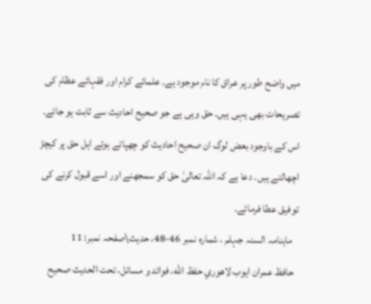میں واضح طور پر عراق کا نام موجود ہے۔ علمائے کرام اور فقہائے عظام کی تصریحات بھی یہی ہیں۔ حق وہی ہے جو صحیح احادیث سے ثابت ہو جائے۔ اس کے باوجود بعض لوگ ان صحیح احادیث کو چھپاتے ہوئے اہل حق پر کیچڑ اچھالتے ہیں۔ دعا ہے کہ اللہ تعالیٰ حق کو سمجھنے اور اسے قبول کرنے کی توفیق عطا فرمائے۔
   ماہنامہ السنہ جہلم ، شمارہ نمبر 46-48، حدیث\صفحہ نمبر: 11
  حافظ عمران ايوب لاهوري حفظ الله، فوائد و مسائل، تحت الحديث صحيح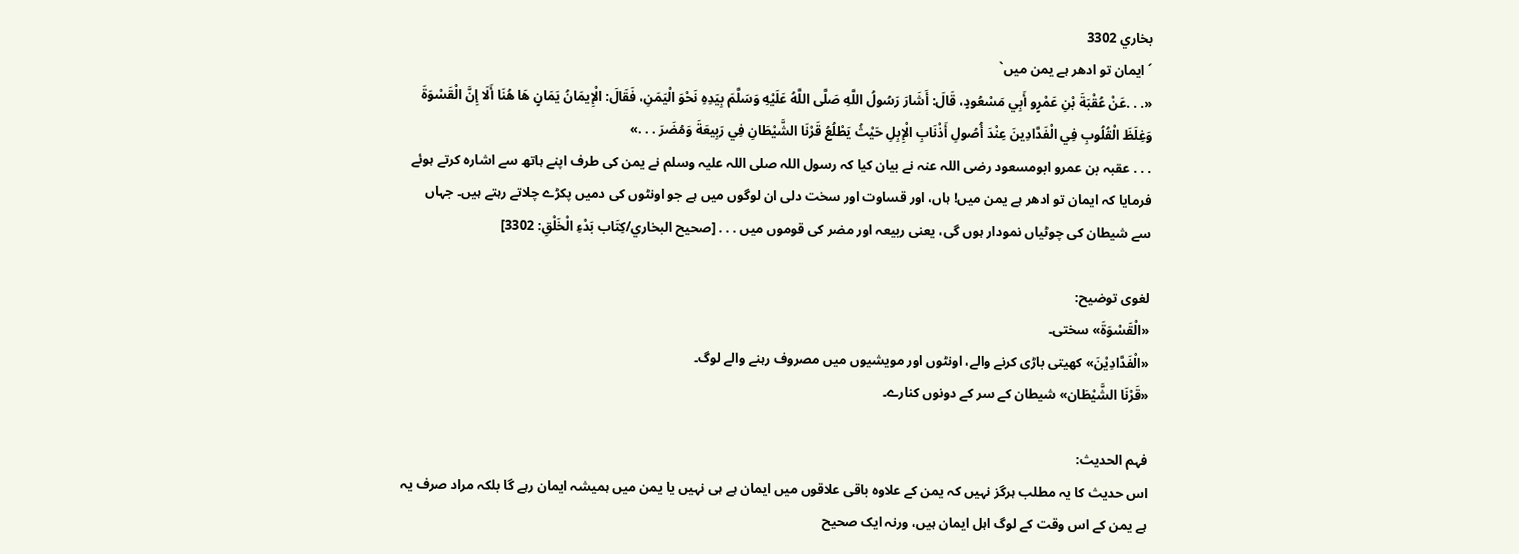بخاري 3302
´ ایمان تو ادھر ہے یمن میں`
«. . .عَنْ عُقْبَةَ بْنِ عَمْرٍو أَبِي مَسْعُودٍ، قَالَ: أَشَارَ رَسُولُ اللَّهِ صَلَّى اللَّهُ عَلَيْهِ وَسَلَّمَ بِيَدِهِ نَحْوَ الْيَمَنِ، فَقَالَ: الْإِيمَانُ يَمَانٍ هَا هُنَا أَلَا إِنَّ الْقَسْوَةَ وَغِلَظَ الْقُلُوبِ فِي الْفَدَّادِينَ عِنْدَ أُصُولِ أَذْنَابِ الْإِبِلِ حَيْثُ يَطْلُعُ قَرْنَا الشَّيْطَانِ فِي رَبِيعَةَ وَمُضَرَ . . .»
. . . عقبہ بن عمرو ابومسعود رضی اللہ عنہ نے بیان کیا کہ رسول اللہ صلی اللہ علیہ وسلم نے یمن کی طرف اپنے ہاتھ سے اشارہ کرتے ہوئے فرمایا کہ ایمان تو ادھر ہے یمن میں! ہاں، اور قساوت اور سخت دلی ان لوگوں میں ہے جو اونٹوں کی دمیں پکڑے چلاتے رہتے ہیں۔ جہاں سے شیطان کی چوٹیاں نمودار ہوں گی، یعنی ربیعہ اور مضر کی قوموں میں . . . [صحيح البخاري/كِتَاب بَدْءِ الْخَلْقِ: 3302]

لغوی توضیح:
«الْقَسْوَةَ» سختی۔
«الْفَدَّادِيْنَ» کھیتی باڑی کرنے والے، اونٹوں اور مویشیوں میں مصروف رہنے والے لوگ۔
«قَرْنَا الشَّيْطَان» شیطان کے سر کے دونوں کنارے۔

فہم الحدیث:
اس حدیث کا یہ مطلب ہرگز نہیں کہ یمن کے علاوہ باقی علاقوں میں ایمان ہے ہی نہیں یا یمن میں ہمیشہ ایمان رہے گا بلکہ مراد صرف یہ ہے یمن کے اس وقت کے لوگ اہل ایمان ہیں، ورنہ ایک صحیح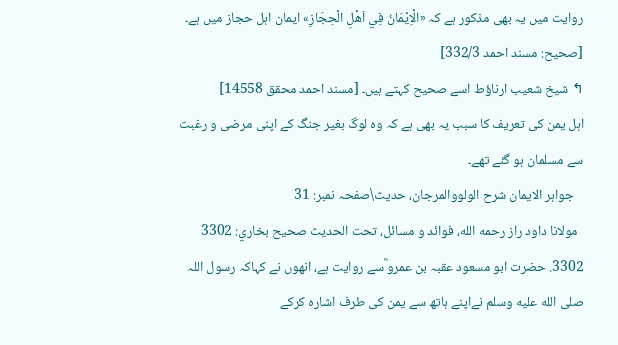روایت میں یہ بھی مذکور ہے کہ «الْاِيْمَانُ فِي اَهْلِ الْحِجَازِ» ایمان اہل حجاز میں ہے۔ [صحيح: مسند احمد 332/3]
↰ شیخ شعیب ارناؤط اسے صحیح کہتے ہیں۔ [مسند احمد محقق 14558]
اہل یمن کی تعریف کا سبب یہ بھی ہے کہ وہ لوگ بغیر جنگ کے اپنی مرضی و رغبت سے مسلمان ہو گئے تھے۔
   جواہر الایمان شرح الولووالمرجان، حدیث\صفحہ نمبر: 31
  مولانا داود راز رحمه الله، فوائد و مسائل، تحت الحديث صحيح بخاري: 3302
3302. حضرت ابو مسعود عقبہ بن عمرو ؓسے روایت ہے، انھوں نے کہاکہ رسول اللہ صلى الله عليه وسلم نےاپنے ہاتھ سے یمن کی طرف اشارہ کرکے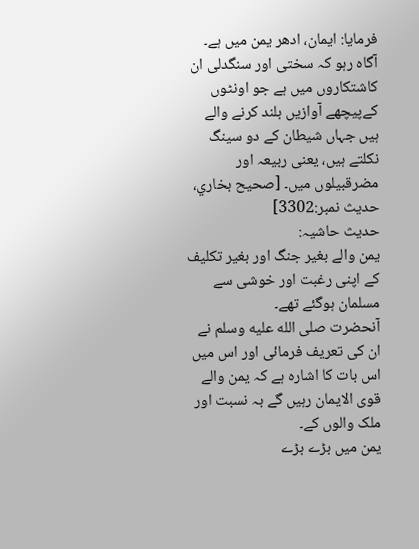فرمایا: ایمان، ادھر یمن میں ہے۔ آگاہ رہو کہ سختی اور سنگدلی ان کاشتکاروں میں ہے جو اونٹوں کےپیچھے آوازیں بلند کرنے والے ہیں جہاں شیطان کے دو سینگ نکلتے ہیں، یعنی ربیعہ اور مضرقبیلوں میں۔ [صحيح بخاري، حديث نمبر:3302]
حدیث حاشیہ:
یمن والے بغیر جنگ اور بغیر تکلیف کے اپنی رغبت اور خوشی سے مسلمان ہوگئے تھے۔
آنحضرت صلى الله عليه وسلم نے ان کی تعریف فرمائی اور اس میں اس بات کا اشارہ ہے کہ یمن والے قوی الایمان رہیں گے بہ نسبت اور ملک والوں کے۔
یمن میں بڑے بڑے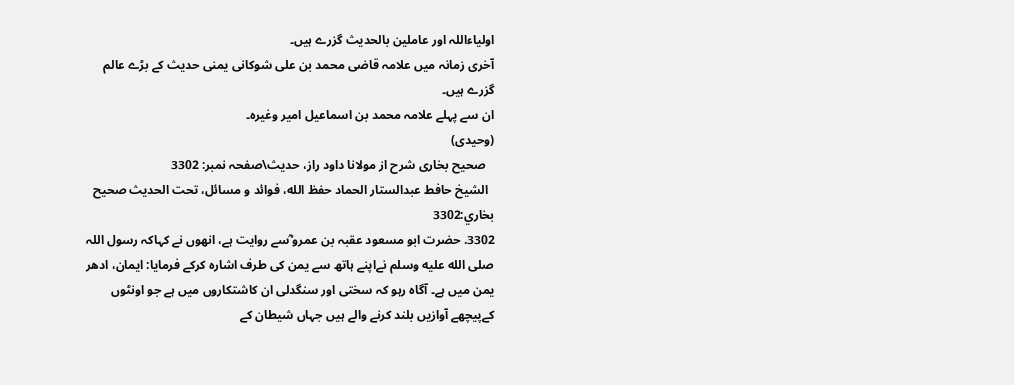اولیاءاللہ اور عاملین بالحدیث گزرے ہیں۔
آخری زمانہ میں علامہ قاضی محمد بن علی شوکانی یمنی حدیث کے بڑے عالم گزرے ہیں۔
ان سے پہلے علامہ محمد بن اسماعیل امیر وغیرہ۔
(وحیدی)
   صحیح بخاری شرح از مولانا داود راز، حدیث\صفحہ نمبر: 3302
  الشيخ حافط عبدالستار الحماد حفظ الله، فوائد و مسائل، تحت الحديث صحيح بخاري:3302
3302. حضرت ابو مسعود عقبہ بن عمرو ؓسے روایت ہے، انھوں نے کہاکہ رسول اللہ صلى الله عليه وسلم نےاپنے ہاتھ سے یمن کی طرف اشارہ کرکے فرمایا: ایمان، ادھر یمن میں ہے۔ آگاہ رہو کہ سختی اور سنگدلی ان کاشتکاروں میں ہے جو اونٹوں کےپیچھے آوازیں بلند کرنے والے ہیں جہاں شیطان کے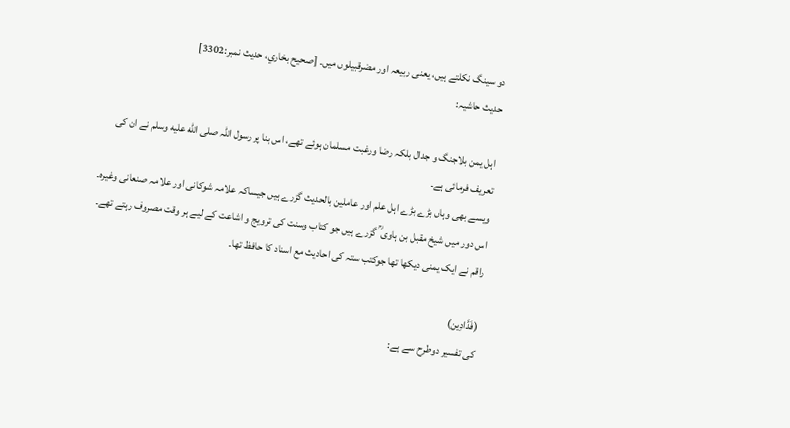دو سینگ نکلتے ہیں، یعنی ربیعہ اور مضرقبیلوں میں۔ [صحيح بخاري، حديث نمبر:3302]
حدیث حاشیہ:

اہل یمن بلاجنگ و جدال بلکہ رضا ورغبت مسلمان ہوئے تھے، اس بنا پر رسول اللہ صلى الله عليه وسلم نے ان کی تعریف فرمائی ہے۔
ویسے بھی وہاں بڑے بڑے اہل علم اور عاملین بالحدیث گزرے ہیں جیساکہ علامہ شوکانی اور علامہ صنعانی وغیرہ۔
اس دور میں شیخ مقبل بن ہاوی ؒ گزرے ہیں جو کتاب وسنت کی ترویج و اشاعت کے لیے ہر وقت مصروف رہتے تھے۔
راقم نے ایک یمنی دیکھا تھا جوکتب ستہ کی احادیث مع اسناد کا حافظ تھا۔

(فَدَّادِين)
کی تفسیر دوطرح سے ہے: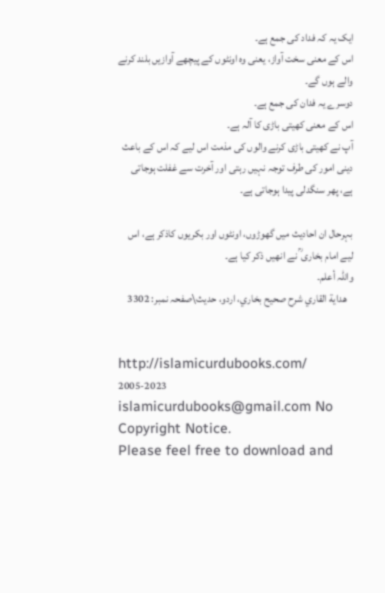ایک یہ کہ فداد کی جمع ہے۔
اس کے معنی سخت آواز، یعنی وہ اونٹوں کے پیچھے آوازیں بلند کرنے والے ہوں گے۔
دوسرے یہ فدان کی جمع ہے۔
اس کے معنی کھیتی باڑی کا آلہ ہے۔
آپ نے کھیتی باڑی کرنے والوں کی مذمت اس لیے کہ اس کے باعث دینی امور کی طرف توجہ نہیں رہتی اور آخرت سے غفلت ہوجاتی ہے، پھر سنگدلی پیدا ہوجاتی ہے۔

بہرحال ان احادیث میں گھوڑوں، اونٹوں اور بکریوں کاذکر ہے، اس لیے امام بخاری ؒ نے انھیں ذکر کیا ہے۔
واللہ أعلم۔
   هداية القاري شرح صحيح بخاري، اردو، حدیث\صفحہ نمبر: 3302


http://islamicurdubooks.com/ 2005-2023 islamicurdubooks@gmail.com No Copyright Notice.
Please feel free to download and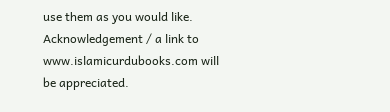use them as you would like.
Acknowledgement / a link to www.islamicurdubooks.com will be appreciated.